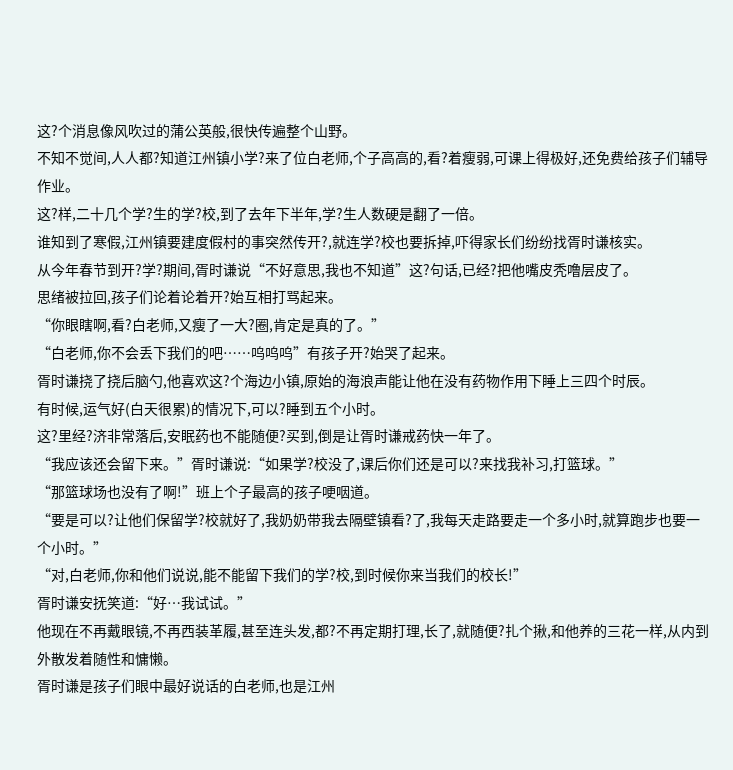这?个消息像风吹过的蒲公英般,很快传遍整个山野。
不知不觉间,人人都?知道江州镇小学?来了位白老师,个子高高的,看?着瘦弱,可课上得极好,还免费给孩子们辅导作业。
这?样,二十几个学?生的学?校,到了去年下半年,学?生人数硬是翻了一倍。
谁知到了寒假,江州镇要建度假村的事突然传开?,就连学?校也要拆掉,吓得家长们纷纷找胥时谦核实。
从今年春节到开?学?期间,胥时谦说“不好意思,我也不知道”这?句话,已经?把他嘴皮秃噜层皮了。
思绪被拉回,孩子们论着论着开?始互相打骂起来。
“你眼瞎啊,看?白老师,又瘦了一大?圈,肯定是真的了。”
“白老师,你不会丢下我们的吧……呜呜呜”有孩子开?始哭了起来。
胥时谦挠了挠后脑勺,他喜欢这?个海边小镇,原始的海浪声能让他在没有药物作用下睡上三四个时辰。
有时候,运气好(白天很累)的情况下,可以?睡到五个小时。
这?里经?济非常落后,安眠药也不能随便?买到,倒是让胥时谦戒药快一年了。
“我应该还会留下来。”胥时谦说:“如果学?校没了,课后你们还是可以?来找我补习,打篮球。”
“那篮球场也没有了啊!”班上个子最高的孩子哽咽道。
“要是可以?让他们保留学?校就好了,我奶奶带我去隔壁镇看?了,我每天走路要走一个多小时,就算跑步也要一个小时。”
“对,白老师,你和他们说说,能不能留下我们的学?校,到时候你来当我们的校长!”
胥时谦安抚笑道:“好…我试试。”
他现在不再戴眼镜,不再西装革履,甚至连头发,都?不再定期打理,长了,就随便?扎个揪,和他养的三花一样,从内到外散发着随性和慵懒。
胥时谦是孩子们眼中最好说话的白老师,也是江州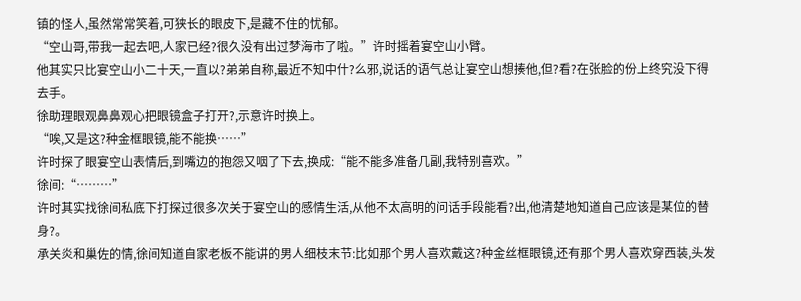镇的怪人,虽然常常笑着,可狭长的眼皮下,是藏不住的忧郁。
“空山哥,带我一起去吧,人家已经?很久没有出过梦海市了啦。”许时摇着宴空山小臂。
他其实只比宴空山小二十天,一直以?弟弟自称,最近不知中什?么邪,说话的语气总让宴空山想揍他,但?看?在张脸的份上终究没下得去手。
徐助理眼观鼻鼻观心把眼镜盒子打开?,示意许时换上。
“唉,又是这?种金框眼镜,能不能换……”
许时探了眼宴空山表情后,到嘴边的抱怨又咽了下去,换成:“能不能多准备几副,我特别喜欢。”
徐间:“………”
许时其实找徐间私底下打探过很多次关于宴空山的感情生活,从他不太高明的问话手段能看?出,他清楚地知道自己应该是某位的替身?。
承关炎和巢佐的情,徐间知道自家老板不能讲的男人细枝末节:比如那个男人喜欢戴这?种金丝框眼镜,还有那个男人喜欢穿西装,头发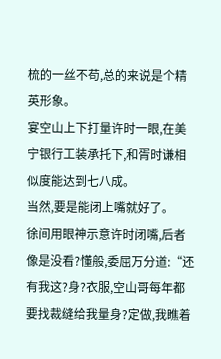梳的一丝不苟,总的来说是个精英形象。
宴空山上下打量许时一眼,在美宁银行工装承托下,和胥时谦相似度能达到七八成。
当然,要是能闭上嘴就好了。
徐间用眼神示意许时闭嘴,后者像是没看?懂般,委屈万分道:“还有我这?身?衣服,空山哥每年都要找裁缝给我量身?定做,我瞧着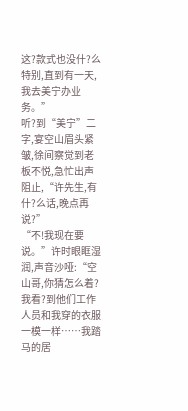这?款式也没什?么特别,直到有一天,我去美宁办业务。”
听?到“美宁”二字,宴空山眉头紧皱,徐间察觉到老板不悦,急忙出声阻止,“许先生,有什?么话,晚点再说?”
“不!我现在要说。”许时眼眶湿润,声音沙哑:“空山哥,你猜怎么着?我看?到他们工作人员和我穿的衣服一模一样……我踏马的居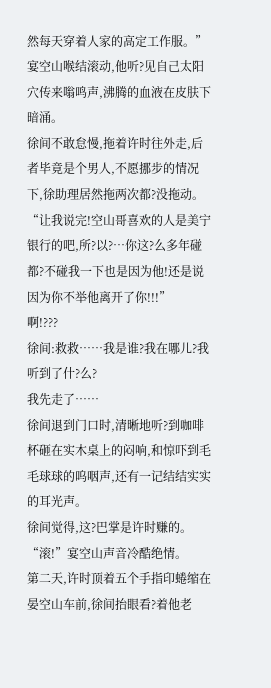然每天穿着人家的高定工作服。”
宴空山喉结滚动,他听?见自己太阳穴传来嗡鸣声,沸腾的血液在皮肤下暗涌。
徐间不敢怠慢,拖着许时往外走,后者毕竟是个男人,不愿挪步的情况下,徐助理居然拖两次都?没拖动。
“让我说完!空山哥喜欢的人是美宁银行的吧,所?以?…你这?么多年碰都?不碰我一下也是因为他!还是说因为你不举他离开了你!!!”
啊!???
徐间:救救……我是谁?我在哪儿?我听到了什?么?
我先走了……
徐间退到门口时,清晰地听?到咖啡杯砸在实木桌上的闷响,和惊吓到毛毛球球的呜咽声,还有一记结结实实的耳光声。
徐间觉得,这?巴掌是许时赚的。
“滚!”宴空山声音冷酷绝情。
第二天,许时顶着五个手指印蜷缩在晏空山车前,徐间抬眼看?着他老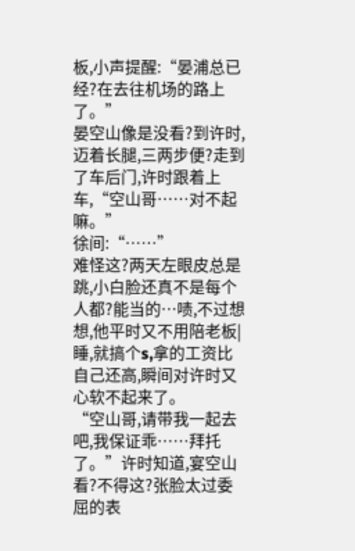板,小声提醒:“晏浦总已经?在去往机场的路上了。”
晏空山像是没看?到许时,迈着长腿,三两步便?走到了车后门,许时跟着上车,“空山哥……对不起嘛。”
徐间:“……”
难怪这?两天左眼皮总是跳,小白脸还真不是每个人都?能当的…啧,不过想想,他平时又不用陪老板|睡,就搞个s,拿的工资比自己还高,瞬间对许时又心软不起来了。
“空山哥,请带我一起去吧,我保证乖……拜托了。”许时知道,宴空山看?不得这?张脸太过委屈的表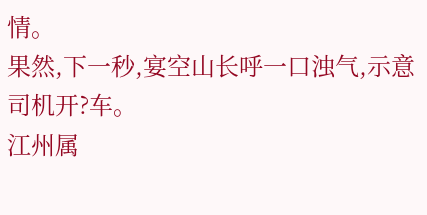情。
果然,下一秒,宴空山长呼一口浊气,示意司机开?车。
江州属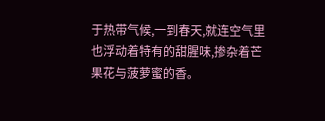于热带气候,一到春天,就连空气里也浮动着特有的甜腥味,掺杂着芒果花与菠萝蜜的香。